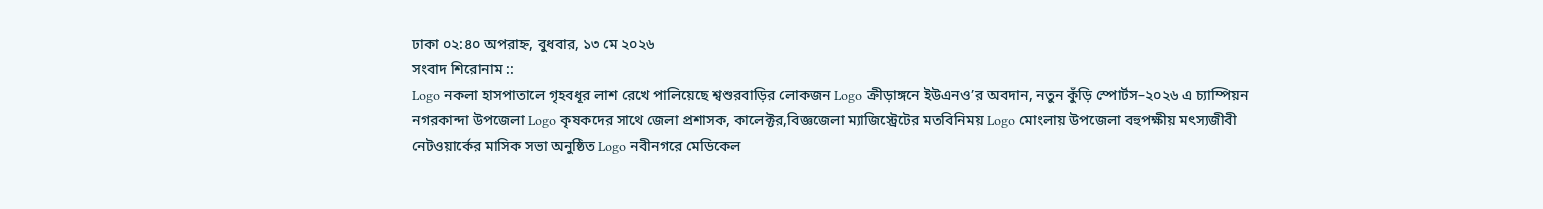ঢাকা ০২:৪০ অপরাহ্ন, বুধবার, ১৩ মে ২০২৬
সংবাদ শিরোনাম ::
Logo নকলা হাসপাতালে গৃহবধূর লাশ রেখে পালিয়েছে শ্বশুরবাড়ির লোকজন Logo ক্রীড়াঙ্গনে ইউএনও’র অবদান, নতুন কুঁড়ি স্পোর্টস–২০২৬ এ চ্যাম্পিয়ন নগরকান্দা উপজেলা Logo কৃষকদের সাথে জেলা প্রশাসক, কালেক্টর,বিজ্ঞজেলা ম্যাজিস্ট্রেটের মতবিনিময় Logo মোংলায় উপজেলা বহুপক্ষীয় মৎস্যজীবী নেটওয়ার্কের মাসিক সভা অনুষ্ঠিত Logo নবীনগরে মেডিকেল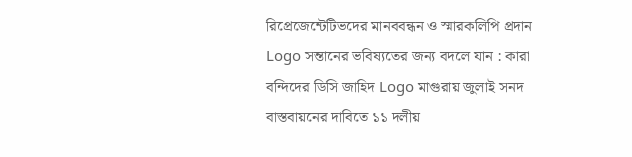রিপ্রেজেন্টেটিভদের মানববন্ধন ও স্মারকলিপি প্রদান Logo সন্তানের ভবিষ্যতের জন্য বদলে যান : কারা বন্দিদের ডিসি জাহিদ Logo মাগুরায় জুলাই সনদ বাস্তবায়নের দাবিতে ১১ দলীয়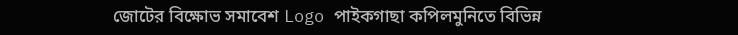জোটের বিক্ষোভ সমাবেশ Logo পাইকগাছা কপিলমুনিতে বিভিন্ন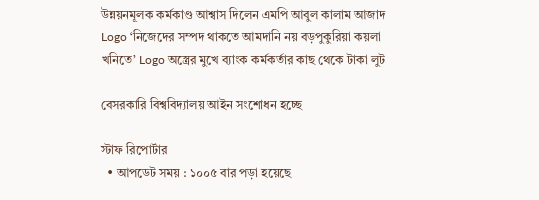উন্নয়নমূলক কর্মকাণ্ড আশ্বাস দিলেন এমপি আবুল কালাম আজাদ Logo ‘নিজেদের সম্পদ থাকতে আমদানি নয় বড়পুকুরিয়া কয়লা খনিতে’ Logo অস্ত্রের মুখে ব্যাংক কর্মকর্তার কাছ থেকে টাকা লুট

বেসরকারি বিশ্ববিদ্যালয় আইন সংশোধন হচ্ছে

স্টাফ রিপোর্টার
  • আপডেট সময় : ১০০৫ বার পড়া হয়েছে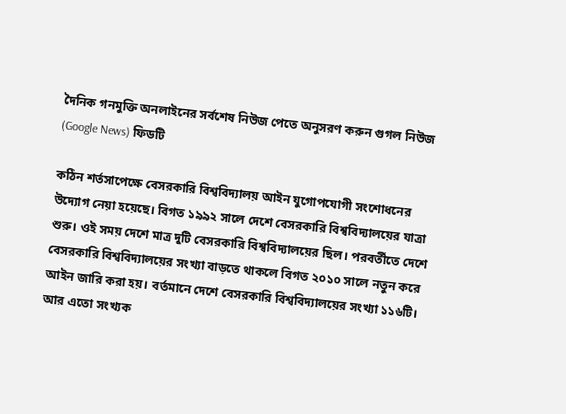দৈনিক গনমুক্তি অনলাইনের সর্বশেষ নিউজ পেতে অনুসরণ করুন গুগল নিউজ (Google News) ফিডটি

কঠিন শর্তসাপেক্ষে বেসরকারি বিশ্ববিদ্যালয় আইন যুগোপযোগী সংশোধনের উদ্যোগ নেয়া হয়েছে। বিগত ১৯৯২ সালে দেশে বেসরকারি বিশ্ববিদ্যালয়ের যাত্রা শুরু। ওই সময় দেশে মাত্র দুটি বেসরকারি বিশ্ববিদ্যালয়ের ছিল। পরবর্তীতে দেশে বেসরকারি বিশ্ববিদ্যালয়ের সংখ্যা বাড়তে থাকলে বিগত ২০১০ সালে নতুন করে আইন জারি করা হয়। বর্তমানে দেশে বেসরকারি বিশ্ববিদ্যালয়ের সংখ্যা ১১৬টি। আর এতো সংখ্যক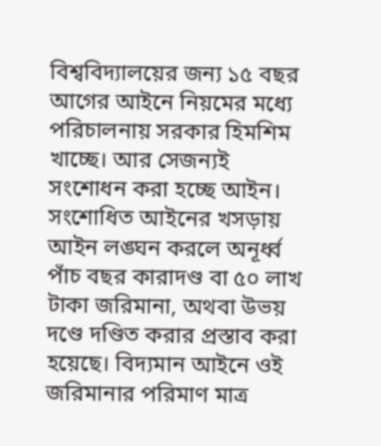বিশ্ববিদ্যালয়ের জন্য ১৫ বছর আগের আইনে নিয়মের মধ্যে পরিচালনায় সরকার হিমশিম খাচ্ছে। আর সেজন্যই সংশোধন করা হচ্ছে আইন। সংশোধিত আইনের খসড়ায় আইন লঙ্ঘন করলে অনূর্ধ্ব পাঁচ বছর কারাদণ্ড বা ৫০ লাখ টাকা জরিমানা, অথবা উভয় দণ্ডে দণ্ডিত করার প্রস্তাব করা হয়েছে। বিদ্যমান আইনে ওই জরিমানার পরিমাণ মাত্র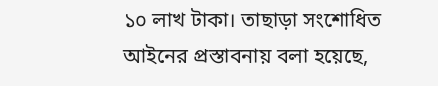১০ লাখ টাকা। তাছাড়া সংশোধিত আইনের প্রস্তাবনায় বলা হয়েছে,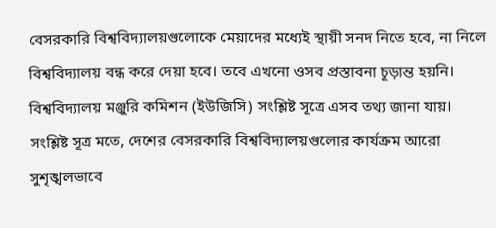বেসরকারি বিশ্ববিদ্যালয়গুলোকে মেয়াদের মধ্যেই স্থায়ী সনদ নিতে হবে, না নিলে বিশ্ববিদ্যালয় বন্ধ করে দেয়া হবে। তবে এখনো ওসব প্রস্তাবনা চূড়ান্ত হয়নি। বিশ্ববিদ্যালয় মঞ্জুরি কমিশন (ইউজিসি) সংশ্লিষ্ট সূত্রে এসব তথ্য জানা যায়।
সংশ্লিষ্ট সূত্র মতে, দেশের বেসরকারি বিশ্ববিদ্যালয়গুলোর কার্যক্রম আরো সুশৃঙ্খলভাবে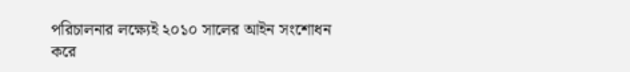পরিচালনার লক্ষ্যেই ২০১০ সালের আইন সংশোধন করে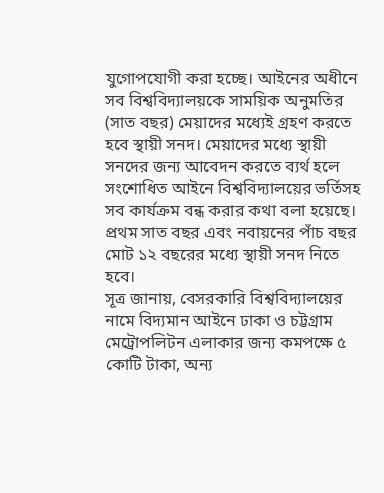যুগোপযোগী করা হচ্ছে। আইনের অধীনে সব বিশ্ববিদ্যালয়কে সাময়িক অনুমতির (সাত বছর) মেয়াদের মধ্যেই গ্রহণ করতে হবে স্থায়ী সনদ। মেয়াদের মধ্যে স্থায়ী সনদের জন্য আবেদন করতে ব্যর্থ হলে সংশোধিত আইনে বিশ্ববিদ্যালয়ের ভর্তিসহ সব কার্যক্রম বন্ধ করার কথা বলা হয়েছে। প্রথম সাত বছর এবং নবায়নের পাঁচ বছর মোট ১২ বছরের মধ্যে স্থায়ী সনদ নিতে হবে।
সূত্র জানায়, বেসরকারি বিশ্ববিদ্যালয়ের নামে বিদ্যমান আইনে ঢাকা ও চট্টগ্রাম মেট্রোপলিটন এলাকার জন্য কমপক্ষে ৫ কোটি টাকা, অন্য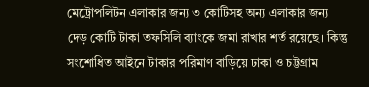মেট্রোপলিটন এলাকার জন্য ৩ কোটিসহ অন্য এলাকার জন্য দেড় কোটি টাকা তফসিলি ব্যাংকে জমা রাখার শর্ত রয়েছে। কিন্তু সংশোধিত আইনে টাকার পরিমাণ বাড়িয়ে ঢাকা ও চট্টগ্রাম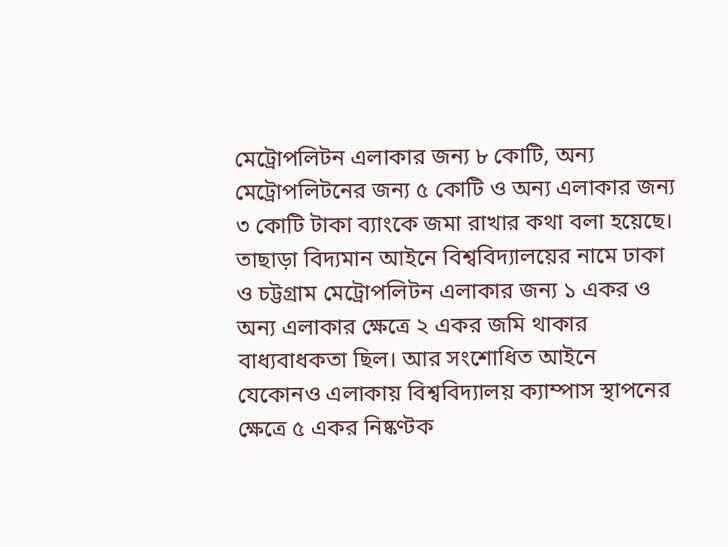মেট্রোপলিটন এলাকার জন্য ৮ কোটি, অন্য মেট্রোপলিটনের জন্য ৫ কোটি ও অন্য এলাকার জন্য ৩ কোটি টাকা ব্যাংকে জমা রাখার কথা বলা হয়েছে। তাছাড়া বিদ্যমান আইনে বিশ্ববিদ্যালয়ের নামে ঢাকা ও চট্টগ্রাম মেট্রোপলিটন এলাকার জন্য ১ একর ও অন্য এলাকার ক্ষেত্রে ২ একর জমি থাকার বাধ্যবাধকতা ছিল। আর সংশোধিত আইনে যেকোনও এলাকায় বিশ্ববিদ্যালয় ক্যাম্পাস স্থাপনের ক্ষেত্রে ৫ একর নিষ্কণ্টক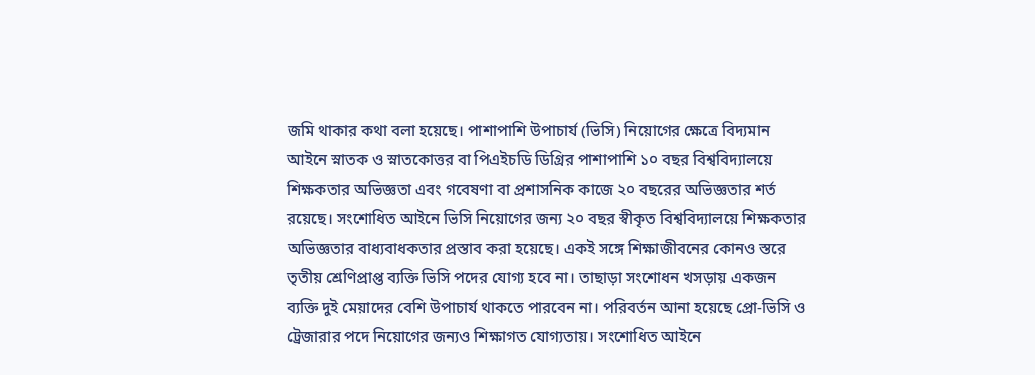জমি থাকার কথা বলা হয়েছে। পাশাপাশি উপাচার্য (ভিসি) নিয়োগের ক্ষেত্রে বিদ্যমান আইনে স্নাতক ও স্নাতকোত্তর বা পিএইচডি ডিগ্রির পাশাপাশি ১০ বছর বিশ্ববিদ্যালয়ে শিক্ষকতার অভিজ্ঞতা এবং গবেষণা বা প্রশাসনিক কাজে ২০ বছরের অভিজ্ঞতার শর্ত রয়েছে। সংশোধিত আইনে ভিসি নিয়োগের জন্য ২০ বছর স্বীকৃত বিশ্ববিদ্যালয়ে শিক্ষকতার অভিজ্ঞতার বাধ্যবাধকতার প্রস্তাব করা হয়েছে। একই সঙ্গে শিক্ষাজীবনের কোনও স্তরে তৃতীয় শ্রেণিপ্রাপ্ত ব্যক্তি ভিসি পদের যোগ্য হবে না। তাছাড়া সংশোধন খসড়ায় একজন ব্যক্তি দুই মেয়াদের বেশি উপাচার্য থাকতে পারবেন না। পরিবর্তন আনা হয়েছে প্রো-ভিসি ও ট্রেজারার পদে নিয়োগের জন্যও শিক্ষাগত যোগ্যতায়। সংশোধিত আইনে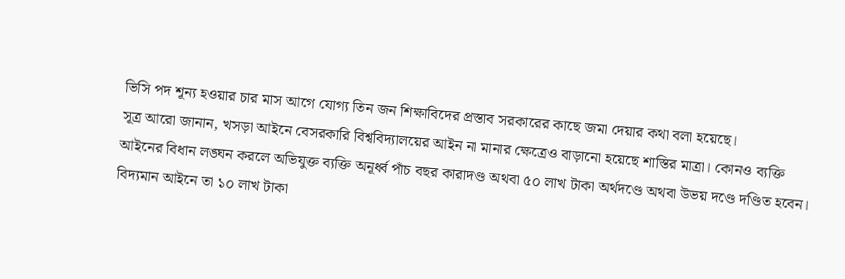ভিসি পদ শূন্য হওয়ার চার মাস আগে যোগ্য তিন জন শিক্ষাবিদের প্রস্তাব সরকারের কাছে জমা দেয়ার কথা বলা হয়েছে।
সূত্র আরো জানান, খসড়া আইনে বেসরকারি বিশ্ববিদ্যালয়ের আইন না মানার ক্ষেত্রেও বাড়ানো হয়েছে শাস্তির মাত্রা। কোনও ব্যক্তি আইনের বিধান লঙ্ঘন করলে অভিযুক্ত ব্যক্তি অনূর্ধ্ব পাঁচ বছর কারাদণ্ড অথবা ৫০ লাখ টাকা অর্থদণ্ডে অথবা উভয় দণ্ডে দণ্ডিত হবেন। বিদ্যমান আইনে তা ১০ লাখ টাকা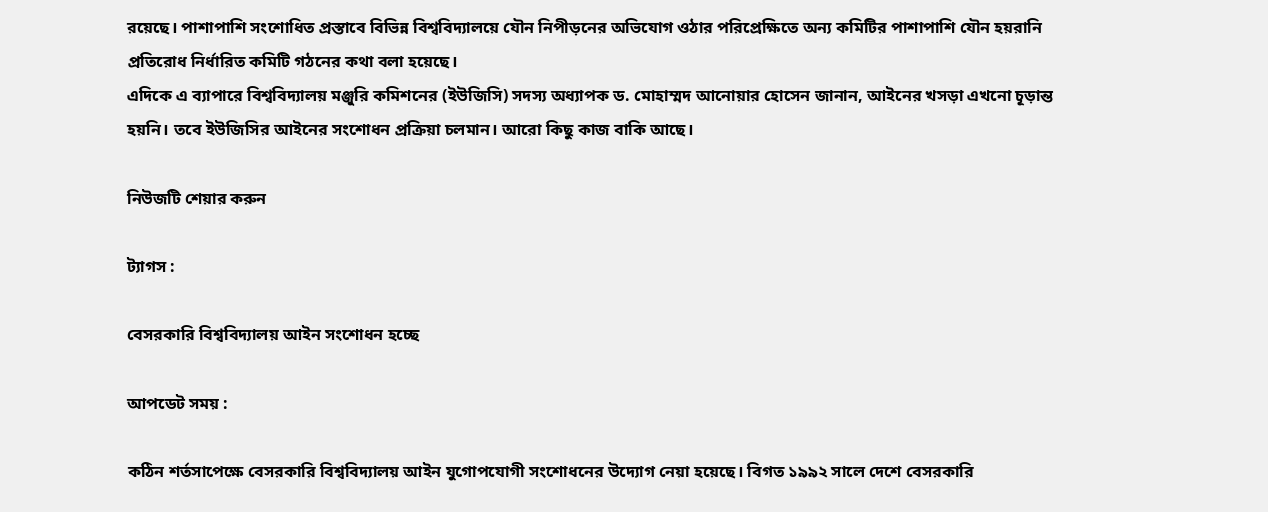রয়েছে। পাশাপাশি সংশোধিত প্রস্তাবে বিভিন্ন বিশ্ববিদ্যালয়ে যৌন নিপীড়নের অভিযোগ ওঠার পরিপ্রেক্ষিতে অন্য কমিটির পাশাপাশি যৌন হয়রানি প্রতিরোধ নির্ধারিত কমিটি গঠনের কথা বলা হয়েছে।
এদিকে এ ব্যাপারে বিশ্ববিদ্যালয় মঞ্জুরি কমিশনের (ইউজিসি) সদস্য অধ্যাপক ড. মোহাম্মদ আনোয়ার হোসেন জানান, আইনের খসড়া এখনো চূড়ান্ত হয়নি। তবে ইউজিসির আইনের সংশোধন প্রক্রিয়া চলমান। আরো কিছু কাজ বাকি আছে।

নিউজটি শেয়ার করুন

ট্যাগস :

বেসরকারি বিশ্ববিদ্যালয় আইন সংশোধন হচ্ছে

আপডেট সময় :

কঠিন শর্তসাপেক্ষে বেসরকারি বিশ্ববিদ্যালয় আইন যুগোপযোগী সংশোধনের উদ্যোগ নেয়া হয়েছে। বিগত ১৯৯২ সালে দেশে বেসরকারি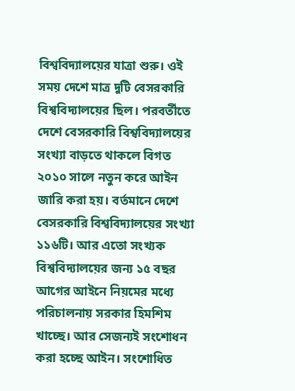বিশ্ববিদ্যালয়ের যাত্রা শুরু। ওই সময় দেশে মাত্র দুটি বেসরকারি বিশ্ববিদ্যালয়ের ছিল। পরবর্তীতে দেশে বেসরকারি বিশ্ববিদ্যালয়ের সংখ্যা বাড়তে থাকলে বিগত ২০১০ সালে নতুন করে আইন জারি করা হয়। বর্তমানে দেশে বেসরকারি বিশ্ববিদ্যালয়ের সংখ্যা ১১৬টি। আর এতো সংখ্যক বিশ্ববিদ্যালয়ের জন্য ১৫ বছর আগের আইনে নিয়মের মধ্যে পরিচালনায় সরকার হিমশিম খাচ্ছে। আর সেজন্যই সংশোধন করা হচ্ছে আইন। সংশোধিত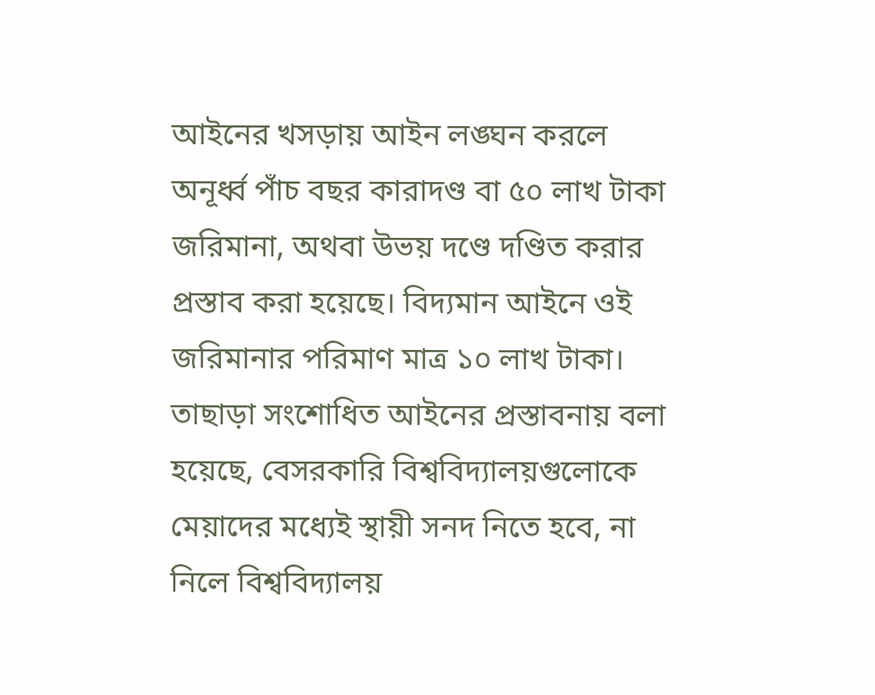আইনের খসড়ায় আইন লঙ্ঘন করলে অনূর্ধ্ব পাঁচ বছর কারাদণ্ড বা ৫০ লাখ টাকা জরিমানা, অথবা উভয় দণ্ডে দণ্ডিত করার প্রস্তাব করা হয়েছে। বিদ্যমান আইনে ওই জরিমানার পরিমাণ মাত্র ১০ লাখ টাকা। তাছাড়া সংশোধিত আইনের প্রস্তাবনায় বলা হয়েছে, বেসরকারি বিশ্ববিদ্যালয়গুলোকে মেয়াদের মধ্যেই স্থায়ী সনদ নিতে হবে, না নিলে বিশ্ববিদ্যালয়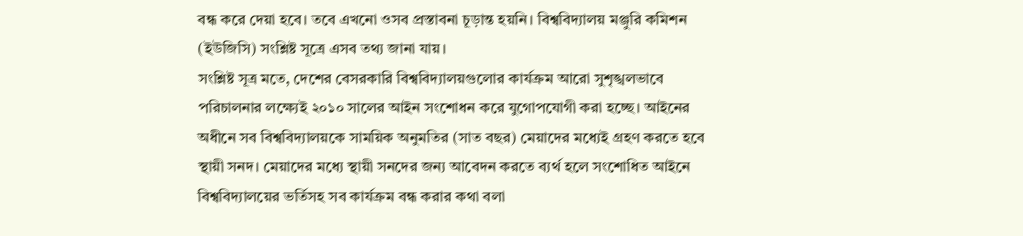বন্ধ করে দেয়া হবে। তবে এখনো ওসব প্রস্তাবনা চূড়ান্ত হয়নি। বিশ্ববিদ্যালয় মঞ্জুরি কমিশন (ইউজিসি) সংশ্লিষ্ট সূত্রে এসব তথ্য জানা যায়।
সংশ্লিষ্ট সূত্র মতে, দেশের বেসরকারি বিশ্ববিদ্যালয়গুলোর কার্যক্রম আরো সুশৃঙ্খলভাবে পরিচালনার লক্ষ্যেই ২০১০ সালের আইন সংশোধন করে যুগোপযোগী করা হচ্ছে। আইনের অধীনে সব বিশ্ববিদ্যালয়কে সাময়িক অনুমতির (সাত বছর) মেয়াদের মধ্যেই গ্রহণ করতে হবে স্থায়ী সনদ। মেয়াদের মধ্যে স্থায়ী সনদের জন্য আবেদন করতে ব্যর্থ হলে সংশোধিত আইনে বিশ্ববিদ্যালয়ের ভর্তিসহ সব কার্যক্রম বন্ধ করার কথা বলা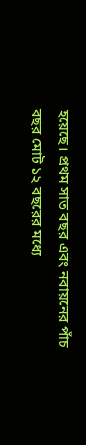হয়েছে। প্রথম সাত বছর এবং নবায়নের পাঁচ বছর মোট ১২ বছরের মধ্যে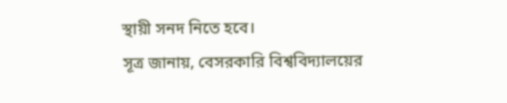স্থায়ী সনদ নিতে হবে।
সূত্র জানায়, বেসরকারি বিশ্ববিদ্যালয়ের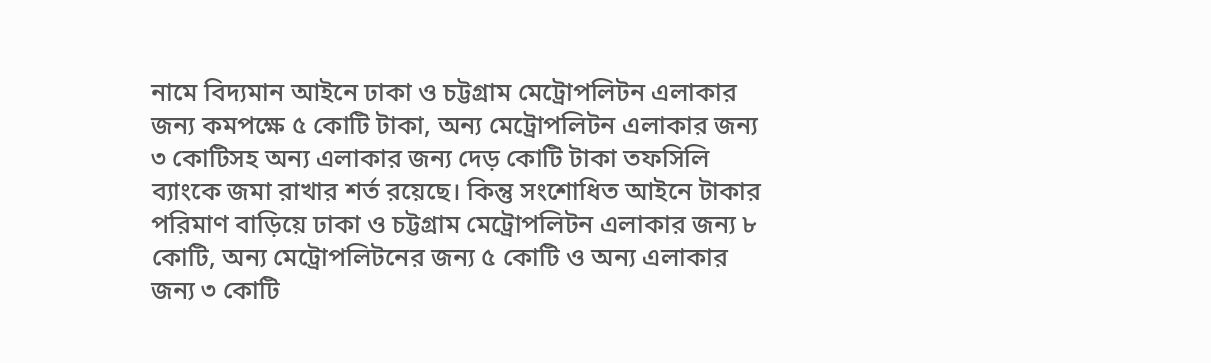নামে বিদ্যমান আইনে ঢাকা ও চট্টগ্রাম মেট্রোপলিটন এলাকার জন্য কমপক্ষে ৫ কোটি টাকা, অন্য মেট্রোপলিটন এলাকার জন্য ৩ কোটিসহ অন্য এলাকার জন্য দেড় কোটি টাকা তফসিলি ব্যাংকে জমা রাখার শর্ত রয়েছে। কিন্তু সংশোধিত আইনে টাকার পরিমাণ বাড়িয়ে ঢাকা ও চট্টগ্রাম মেট্রোপলিটন এলাকার জন্য ৮ কোটি, অন্য মেট্রোপলিটনের জন্য ৫ কোটি ও অন্য এলাকার জন্য ৩ কোটি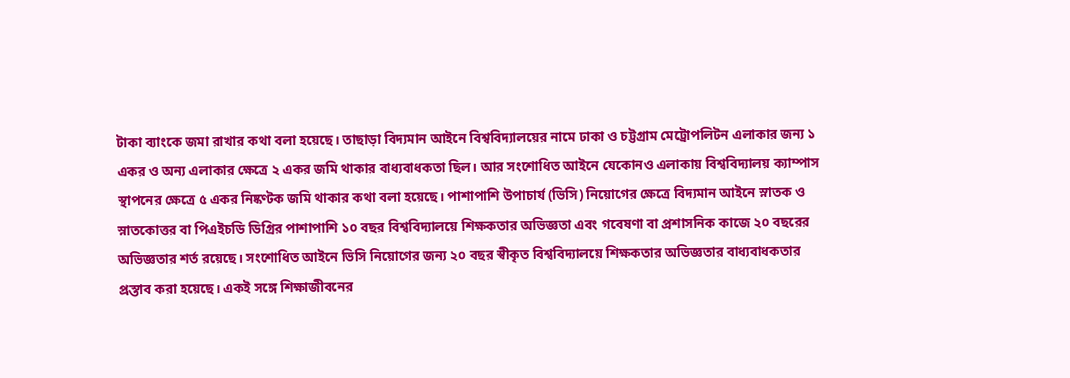টাকা ব্যাংকে জমা রাখার কথা বলা হয়েছে। তাছাড়া বিদ্যমান আইনে বিশ্ববিদ্যালয়ের নামে ঢাকা ও চট্টগ্রাম মেট্রোপলিটন এলাকার জন্য ১ একর ও অন্য এলাকার ক্ষেত্রে ২ একর জমি থাকার বাধ্যবাধকতা ছিল। আর সংশোধিত আইনে যেকোনও এলাকায় বিশ্ববিদ্যালয় ক্যাম্পাস স্থাপনের ক্ষেত্রে ৫ একর নিষ্কণ্টক জমি থাকার কথা বলা হয়েছে। পাশাপাশি উপাচার্য (ভিসি) নিয়োগের ক্ষেত্রে বিদ্যমান আইনে স্নাতক ও স্নাতকোত্তর বা পিএইচডি ডিগ্রির পাশাপাশি ১০ বছর বিশ্ববিদ্যালয়ে শিক্ষকতার অভিজ্ঞতা এবং গবেষণা বা প্রশাসনিক কাজে ২০ বছরের অভিজ্ঞতার শর্ত রয়েছে। সংশোধিত আইনে ভিসি নিয়োগের জন্য ২০ বছর স্বীকৃত বিশ্ববিদ্যালয়ে শিক্ষকতার অভিজ্ঞতার বাধ্যবাধকতার প্রস্তাব করা হয়েছে। একই সঙ্গে শিক্ষাজীবনের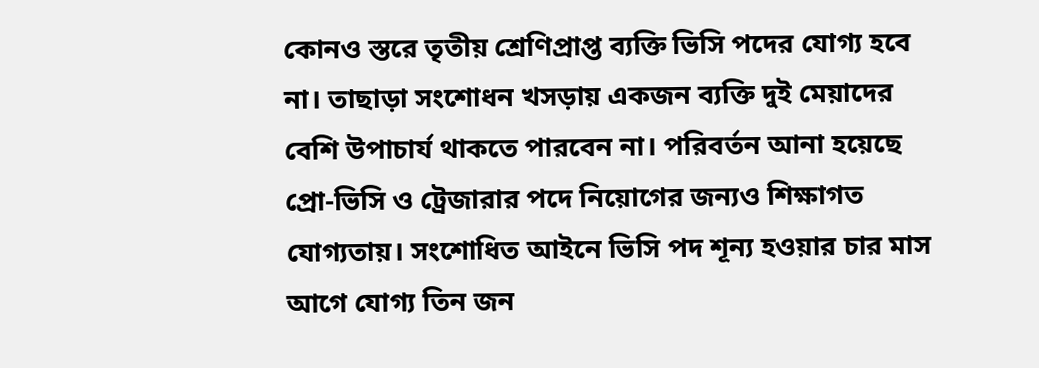কোনও স্তরে তৃতীয় শ্রেণিপ্রাপ্ত ব্যক্তি ভিসি পদের যোগ্য হবে না। তাছাড়া সংশোধন খসড়ায় একজন ব্যক্তি দুই মেয়াদের বেশি উপাচার্য থাকতে পারবেন না। পরিবর্তন আনা হয়েছে প্রো-ভিসি ও ট্রেজারার পদে নিয়োগের জন্যও শিক্ষাগত যোগ্যতায়। সংশোধিত আইনে ভিসি পদ শূন্য হওয়ার চার মাস আগে যোগ্য তিন জন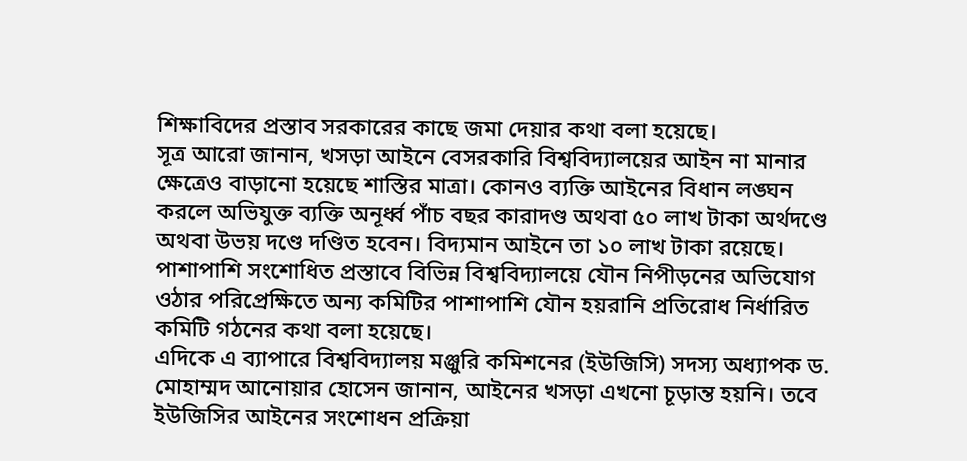শিক্ষাবিদের প্রস্তাব সরকারের কাছে জমা দেয়ার কথা বলা হয়েছে।
সূত্র আরো জানান, খসড়া আইনে বেসরকারি বিশ্ববিদ্যালয়ের আইন না মানার ক্ষেত্রেও বাড়ানো হয়েছে শাস্তির মাত্রা। কোনও ব্যক্তি আইনের বিধান লঙ্ঘন করলে অভিযুক্ত ব্যক্তি অনূর্ধ্ব পাঁচ বছর কারাদণ্ড অথবা ৫০ লাখ টাকা অর্থদণ্ডে অথবা উভয় দণ্ডে দণ্ডিত হবেন। বিদ্যমান আইনে তা ১০ লাখ টাকা রয়েছে। পাশাপাশি সংশোধিত প্রস্তাবে বিভিন্ন বিশ্ববিদ্যালয়ে যৌন নিপীড়নের অভিযোগ ওঠার পরিপ্রেক্ষিতে অন্য কমিটির পাশাপাশি যৌন হয়রানি প্রতিরোধ নির্ধারিত কমিটি গঠনের কথা বলা হয়েছে।
এদিকে এ ব্যাপারে বিশ্ববিদ্যালয় মঞ্জুরি কমিশনের (ইউজিসি) সদস্য অধ্যাপক ড. মোহাম্মদ আনোয়ার হোসেন জানান, আইনের খসড়া এখনো চূড়ান্ত হয়নি। তবে ইউজিসির আইনের সংশোধন প্রক্রিয়া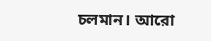চলমান। আরো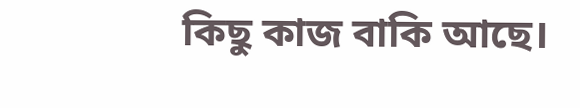কিছু কাজ বাকি আছে।